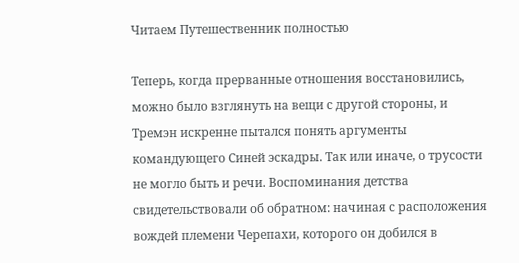Читаем Путешественник полностью

Теперь, когда прерванные отношения восстановились, можно было взглянуть на вещи с другой стороны, и Тремэн искренне пытался понять аргументы командующего Синей эскадры. Так или иначе, о трусости не могло быть и речи. Воспоминания детства свидетельствовали об обратном: начиная с расположения вождей племени Черепахи, которого он добился в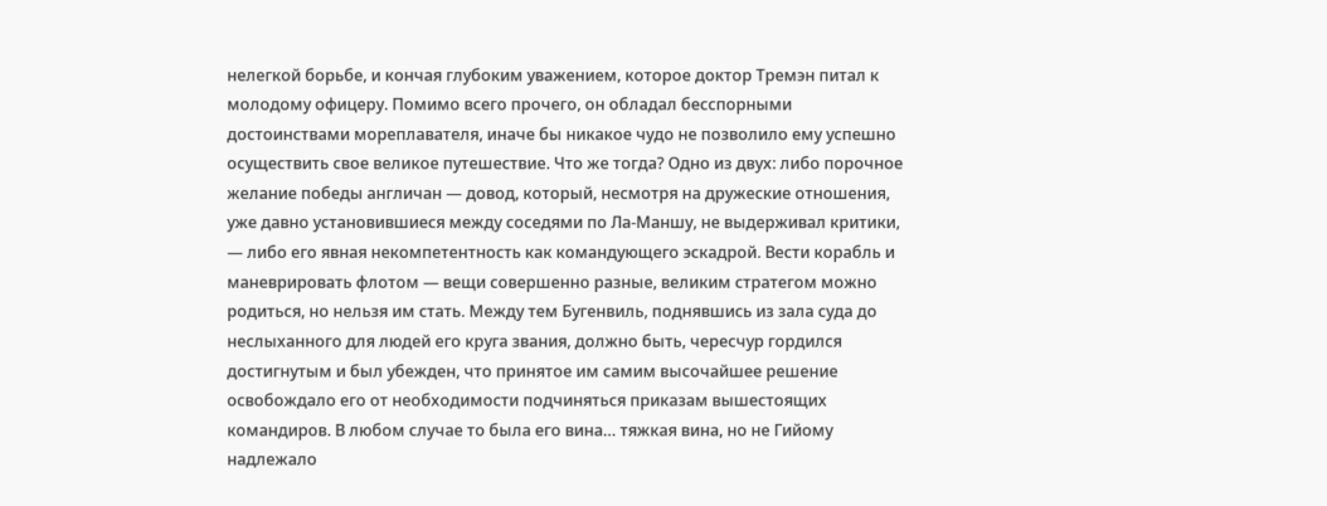нелегкой борьбе, и кончая глубоким уважением, которое доктор Тремэн питал к молодому офицеру. Помимо всего прочего, он обладал бесспорными достоинствами мореплавателя, иначе бы никакое чудо не позволило ему успешно осуществить свое великое путешествие. Что же тогда? Одно из двух: либо порочное желание победы англичан — довод, который, несмотря на дружеские отношения, уже давно установившиеся между соседями по Ла-Маншу, не выдерживал критики, — либо его явная некомпетентность как командующего эскадрой. Вести корабль и маневрировать флотом — вещи совершенно разные, великим стратегом можно родиться, но нельзя им стать. Между тем Бугенвиль, поднявшись из зала суда до неслыханного для людей его круга звания, должно быть, чересчур гордился достигнутым и был убежден, что принятое им самим высочайшее решение освобождало его от необходимости подчиняться приказам вышестоящих командиров. В любом случае то была его вина… тяжкая вина, но не Гийому надлежало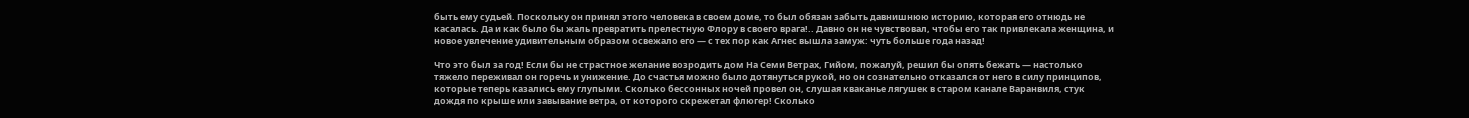быть ему судьей. Поскольку он принял этого человека в своем доме, то был обязан забыть давнишнюю историю, которая его отнюдь не касалась. Да и как было бы жаль превратить прелестную Флору в своего врага!.. Давно он не чувствовал, чтобы его так привлекала женщина, и новое увлечение удивительным образом освежало его — с тех пор как Агнес вышла замуж: чуть больше года назад!

Что это был за год! Если бы не страстное желание возродить дом На Семи Ветрах, Гийом, пожалуй, решил бы опять бежать — настолько тяжело переживал он горечь и унижение. До счастья можно было дотянуться рукой, но он сознательно отказался от него в силу принципов, которые теперь казались ему глупыми. Сколько бессонных ночей провел он, слушая кваканье лягушек в старом канале Варанвиля, стук дождя по крыше или завывание ветра, от которого скрежетал флюгер! Сколько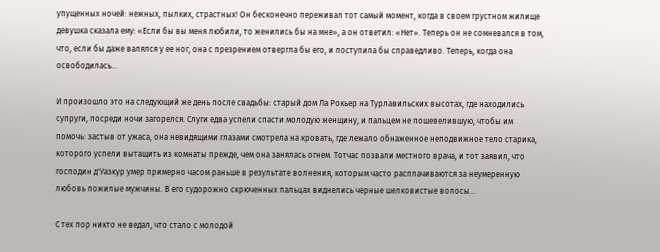упущенных ночей: нежных, пылких, страстных! Он бесконечно переживал тот самый момент, когда в своем грустном жилище девушка сказала ему: «Если бы вы меня любили, то женились бы на мне», а он ответил: «Нет». Теперь он не сомневался в том, что, если бы даже валялся у ее ног, она с презрением отвергла бы его, и поступила бы справедливо. Теперь, когда она освободилась…

И произошло это на следующий же день после свадьбы: старый дом Ла Рокьер на Турлавильских высотах, где находились супруги, посреди ночи загорелся. Слуги едва успели спасти молодую женщину, и пальцем не пошевелившую, чтобы им помочь: застыв от ужаса, она невидящими глазами смотрела на кровать, где лежало обнаженное неподвижное тело старика, которого успели вытащить из комнаты прежде, чем она занялась огнем. Тотчас позвали местного врача, и тот заявил, что господин д'Уазкур умер примерно часом раньше в результате волнения, которым часто расплачиваются за неумеренную любовь пожилые мужчины. В его судорожно скрюченных пальцах виднелись черные шелковистые волосы…

С тех пор никто не ведал, что стало с молодой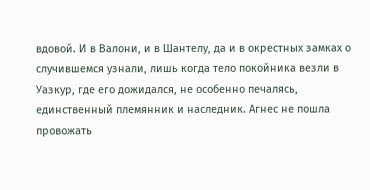вдовой. И в Валони, и в Шантелу, да и в окрестных замках о случившемся узнали, лишь когда тело покойника везли в Уазкур, где его дожидался, не особенно печалясь, единственный племянник и наследник. Агнес не пошла провожать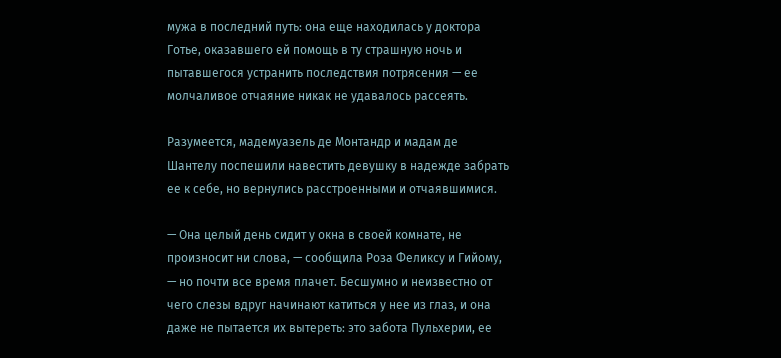мужа в последний путь: она еще находилась у доктора Готье, оказавшего ей помощь в ту страшную ночь и пытавшегося устранить последствия потрясения — ее молчаливое отчаяние никак не удавалось рассеять.

Разумеется, мадемуазель де Монтандр и мадам де Шантелу поспешили навестить девушку в надежде забрать ее к себе, но вернулись расстроенными и отчаявшимися.

— Она целый день сидит у окна в своей комнате, не произносит ни слова, — сообщила Роза Феликсу и Гийому, — но почти все время плачет. Бесшумно и неизвестно от чего слезы вдруг начинают катиться у нее из глаз, и она даже не пытается их вытереть: это забота Пульхерии, ее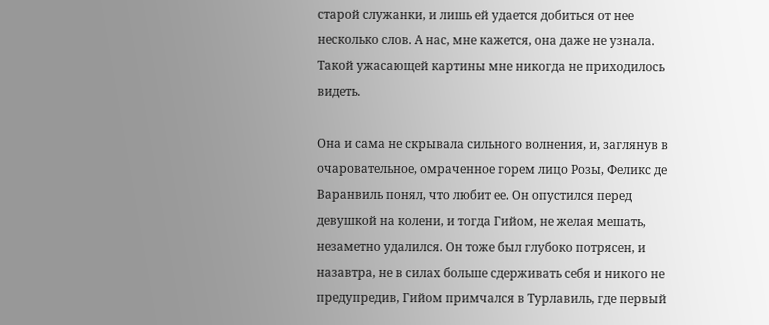старой служанки, и лишь ей удается добиться от нее несколько слов. А нас, мне кажется, она даже не узнала. Такой ужасающей картины мне никогда не приходилось видеть.

Она и сама не скрывала сильного волнения, и, заглянув в очаровательное, омраченное горем лицо Розы, Феликс де Варанвиль понял, что любит ее. Он опустился перед девушкой на колени, и тогда Гийом, не желая мешать, незаметно удалился. Он тоже был глубоко потрясен, и назавтра, не в силах больше сдерживать себя и никого не предупредив, Гийом примчался в Турлавиль, где первый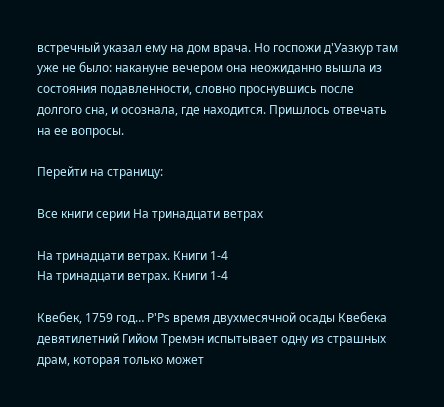встречный указал ему на дом врача. Но госпожи д'Уазкур там уже не было: накануне вечером она неожиданно вышла из состояния подавленности, словно проснувшись после долгого сна, и осознала, где находится. Пришлось отвечать на ее вопросы.

Перейти на страницу:

Все книги серии На тринадцати ветрах

На тринадцати ветрах. Книги 1-4
На тринадцати ветрах. Книги 1-4

Квебек, 1759 год… Р'Рѕ время двухмесячной осады Квебека девятилетний Гийом Тремэн испытывает одну из страшных драм, которая только может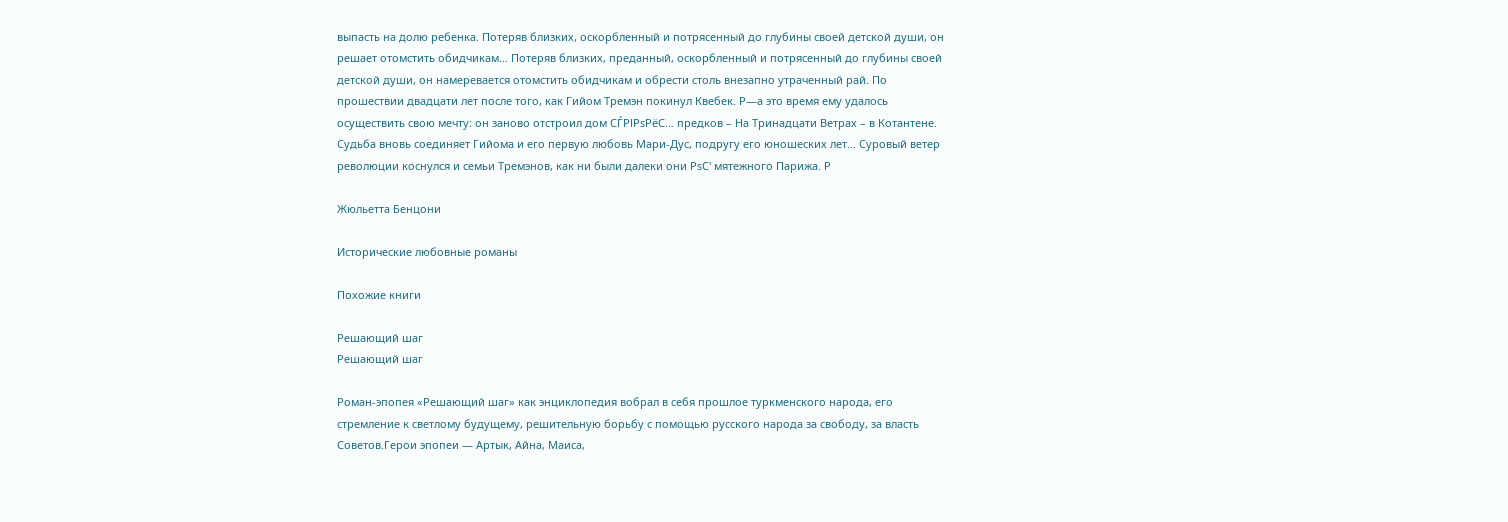выпасть на долю ребенка. Потеряв близких, оскорбленный и потрясенный до глубины своей детской души, он решает отомстить обидчикам… Потеряв близких, преданный, оскорбленный и потрясенный до глубины своей детской души, он намеревается отомстить обидчикам и обрести столь внезапно утраченный рай. По прошествии двадцати лет после того, как Гийом Тремэн покинул Квебек. Р—а это время ему удалось осуществить свою мечту: он заново отстроил дом СЃРІРѕРёС… предков – На Тринадцати Ветрах – в Котантене. Судьба вновь соединяет Гийома и его первую любовь Мари-Дус, подругу его юношеских лет… Суровый ветер революции коснулся и семьи Тремэнов, как ни были далеки они РѕС' мятежного Парижа. Р

Жюльетта Бенцони

Исторические любовные романы

Похожие книги

Решающий шаг
Решающий шаг

Роман-эпопея «Решающий шаг» как энциклопедия вобрал в себя прошлое туркменского народа, его стремление к светлому будущему, решительную борьбу с помощью русского народа за свободу, за власть Советов.Герои эпопеи — Артык, Айна, Маиса,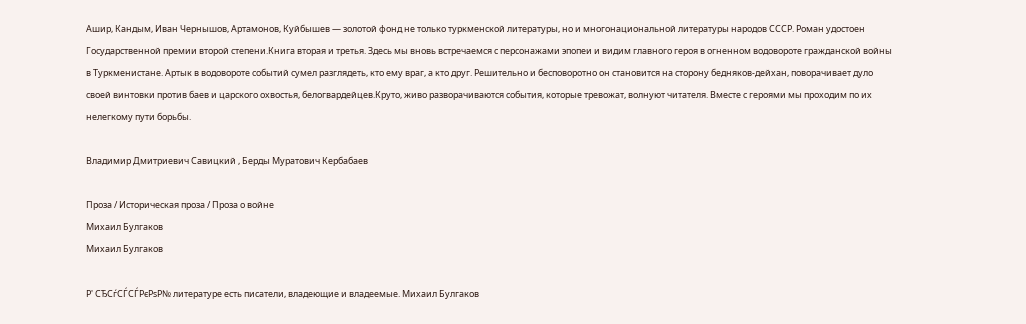Ашир, Кандым, Иван Чернышов, Артамонов, Куйбышев — золотой фонд не только туркменской литературы, но и многонациональной литературы народов СССР. Роман удостоен Государственной премии второй степени.Книга вторая и третья. Здесь мы вновь встречаемся с персонажами эпопеи и видим главного героя в огненном водовороте гражданской войны в Туркменистане. Артык в водовороте событий сумел разглядеть, кто ему враг, а кто друг. Решительно и бесповоротно он становится на сторону бедняков-дейхан, поворачивает дуло своей винтовки против баев и царского охвостья, белогвардейцев.Круто, живо разворачиваются события, которые тревожат, волнуют читателя. Вместе с героями мы проходим по их нелегкому пути борьбы.

Владимир Дмитриевич Савицкий , Берды Муратович Кербабаев

Проза / Историческая проза / Проза о войне
Михаил Булгаков
Михаил Булгаков

Р' СЂСѓСЃСЃРєРѕР№ литературе есть писатели, владеющие и владеемые. Михаил Булгаков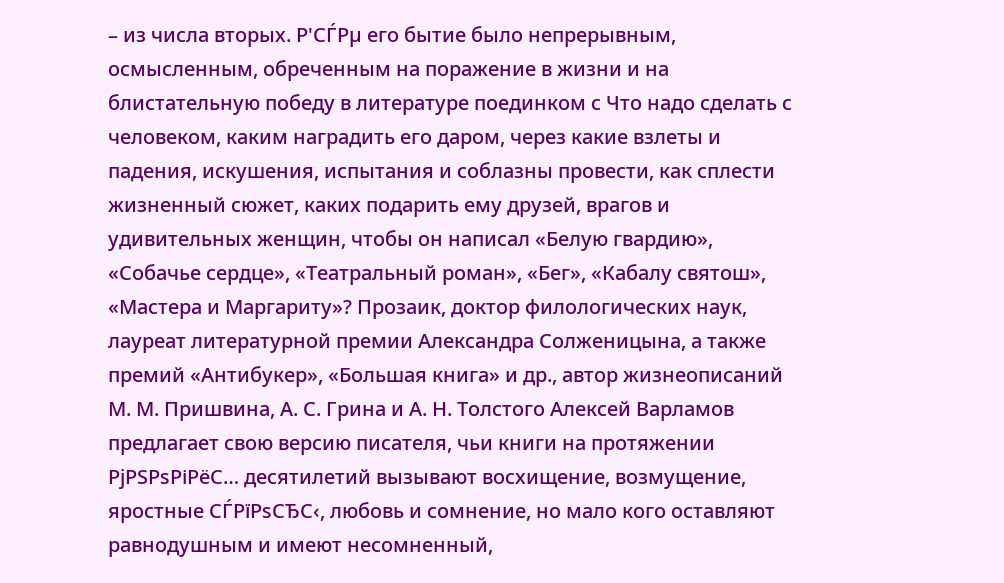– из числа вторых. Р'СЃРµ его бытие было непрерывным, осмысленным, обреченным на поражение в жизни и на блистательную победу в литературе поединком с Что надо сделать с человеком, каким наградить его даром, через какие взлеты и падения, искушения, испытания и соблазны провести, как сплести жизненный сюжет, каких подарить ему друзей, врагов и удивительных женщин, чтобы он написал «Белую гвардию», «Собачье сердце», «Театральный роман», «Бег», «Кабалу святош», «Мастера и Маргариту»? Прозаик, доктор филологических наук, лауреат литературной премии Александра Солженицына, а также премий «Антибукер», «Большая книга» и др., автор жизнеописаний М. М. Пришвина, А. С. Грина и А. Н. Толстого Алексей Варламов предлагает свою версию писателя, чьи книги на протяжении РјРЅРѕРіРёС… десятилетий вызывают восхищение, возмущение, яростные СЃРїРѕСЂС‹, любовь и сомнение, но мало кого оставляют равнодушным и имеют несомненный,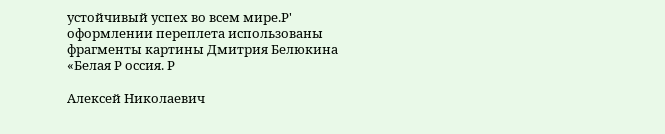устойчивый успех во всем мире.Р' оформлении переплета использованы фрагменты картины Дмитрия Белюкина «Белая Р оссия. Р

Алексей Николаевич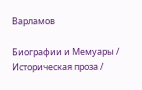Варламов

Биографии и Мемуары / Историческая проза /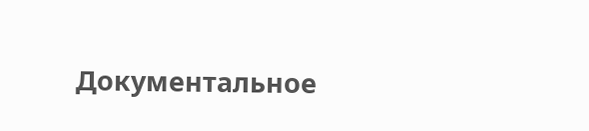Документальное